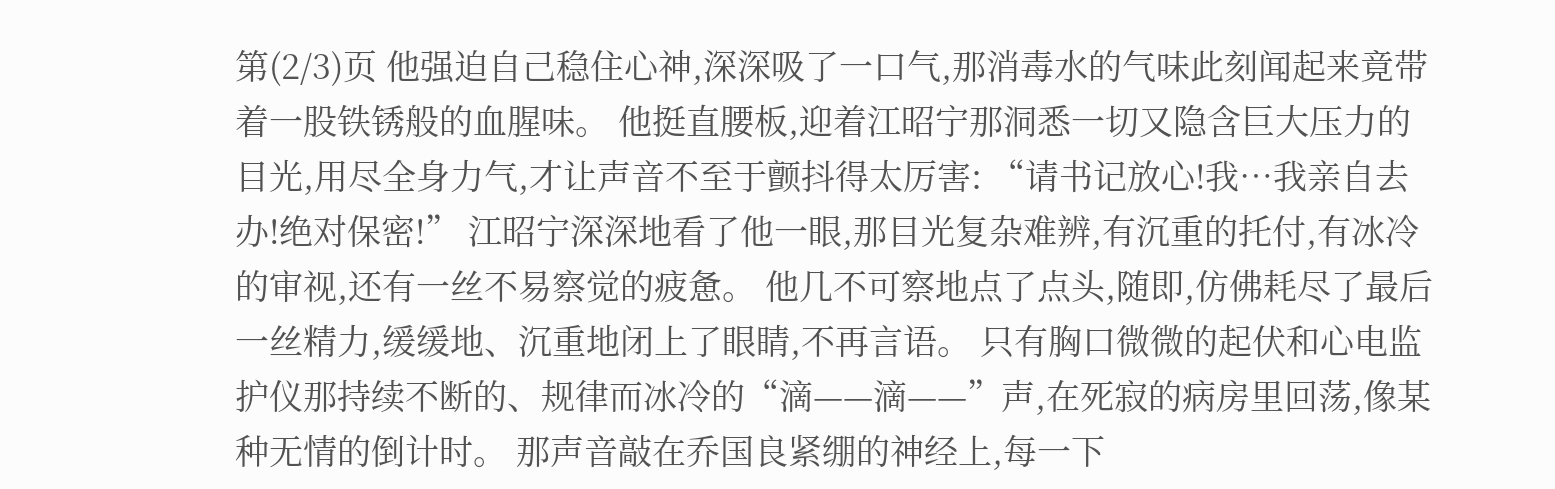第(2/3)页 他强迫自己稳住心神,深深吸了一口气,那消毒水的气味此刻闻起来竟带着一股铁锈般的血腥味。 他挺直腰板,迎着江昭宁那洞悉一切又隐含巨大压力的目光,用尽全身力气,才让声音不至于颤抖得太厉害: “请书记放心!我…我亲自去办!绝对保密!” 江昭宁深深地看了他一眼,那目光复杂难辨,有沉重的托付,有冰冷的审视,还有一丝不易察觉的疲惫。 他几不可察地点了点头,随即,仿佛耗尽了最后一丝精力,缓缓地、沉重地闭上了眼睛,不再言语。 只有胸口微微的起伏和心电监护仪那持续不断的、规律而冰冷的“滴——滴——”声,在死寂的病房里回荡,像某种无情的倒计时。 那声音敲在乔国良紧绷的神经上,每一下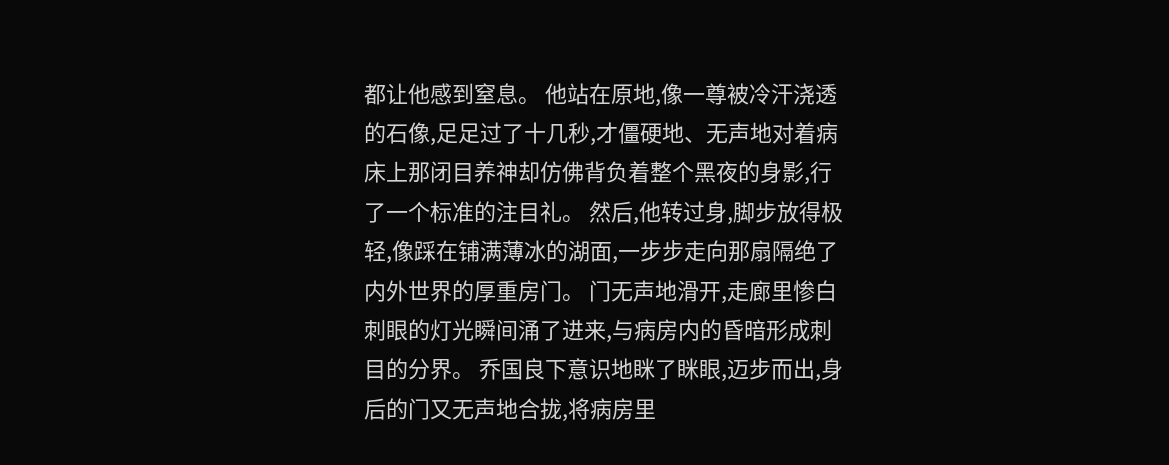都让他感到窒息。 他站在原地,像一尊被冷汗浇透的石像,足足过了十几秒,才僵硬地、无声地对着病床上那闭目养神却仿佛背负着整个黑夜的身影,行了一个标准的注目礼。 然后,他转过身,脚步放得极轻,像踩在铺满薄冰的湖面,一步步走向那扇隔绝了内外世界的厚重房门。 门无声地滑开,走廊里惨白刺眼的灯光瞬间涌了进来,与病房内的昏暗形成刺目的分界。 乔国良下意识地眯了眯眼,迈步而出,身后的门又无声地合拢,将病房里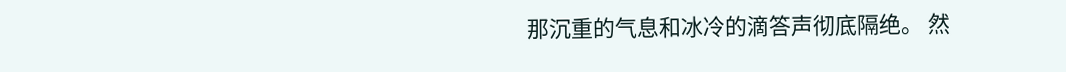那沉重的气息和冰冷的滴答声彻底隔绝。 然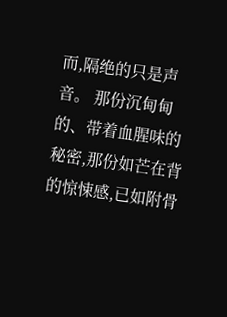而,隔绝的只是声音。 那份沉甸甸的、带着血腥味的秘密,那份如芒在背的惊悚感,已如附骨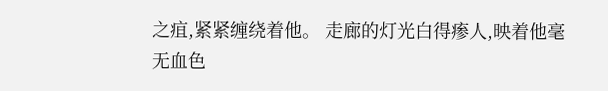之疽,紧紧缠绕着他。 走廊的灯光白得瘆人,映着他毫无血色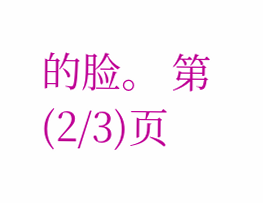的脸。 第(2/3)页